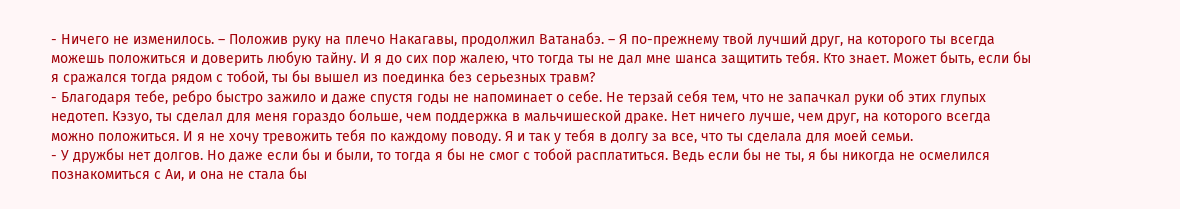- Ничего не изменилось. – Положив руку на плечо Накагавы, продолжил Ватанабэ. – Я по-прежнему твой лучший друг, на которого ты всегда можешь положиться и доверить любую тайну. И я до сих пор жалею, что тогда ты не дал мне шанса защитить тебя. Кто знает. Может быть, если бы я сражался тогда рядом с тобой, ты бы вышел из поединка без серьезных травм?
- Благодаря тебе, ребро быстро зажило и даже спустя годы не напоминает о себе. Не терзай себя тем, что не запачкал руки об этих глупых недотеп. Кэзуо, ты сделал для меня гораздо больше, чем поддержка в мальчишеской драке. Нет ничего лучше, чем друг, на которого всегда можно положиться. И я не хочу тревожить тебя по каждому поводу. Я и так у тебя в долгу за все, что ты сделала для моей семьи.
- У дружбы нет долгов. Но даже если бы и были, то тогда я бы не смог с тобой расплатиться. Ведь если бы не ты, я бы никогда не осмелился познакомиться с Аи, и она не стала бы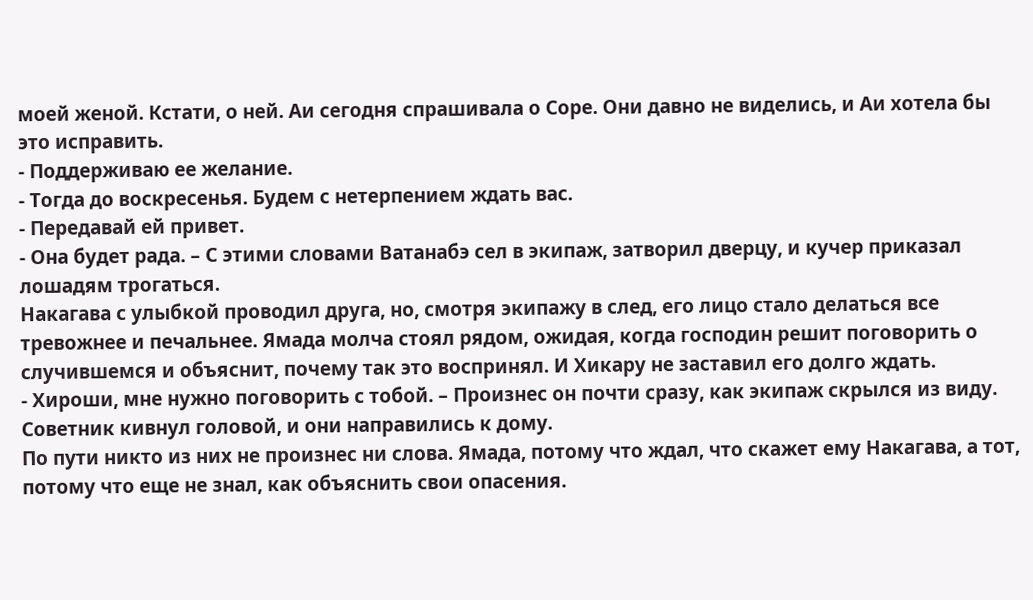моей женой. Кстати, о ней. Аи сегодня спрашивала о Соре. Они давно не виделись, и Аи хотела бы это исправить.
- Поддерживаю ее желание.
- Тогда до воскресенья. Будем с нетерпением ждать вас.
- Передавай ей привет.
- Она будет рада. – С этими словами Ватанабэ сел в экипаж, затворил дверцу, и кучер приказал лошадям трогаться.
Накагава с улыбкой проводил друга, но, смотря экипажу в след, его лицо стало делаться все тревожнее и печальнее. Ямада молча стоял рядом, ожидая, когда господин решит поговорить о случившемся и объяснит, почему так это воспринял. И Хикару не заставил его долго ждать.
- Хироши, мне нужно поговорить с тобой. – Произнес он почти сразу, как экипаж скрылся из виду. Советник кивнул головой, и они направились к дому.
По пути никто из них не произнес ни слова. Ямада, потому что ждал, что скажет ему Накагава, а тот, потому что еще не знал, как объяснить свои опасения.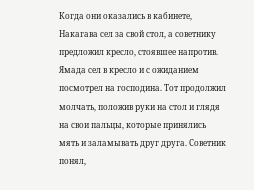Когда они оказались в кабинете, Накагава сел за свой стол, а советнику предложил кресло, стоявшее напротив. Ямада сел в кресло и с ожиданием посмотрел на господина. Тот продолжил молчать, положив руки на стол и глядя на свои пальцы, которые принялись мять и заламывать друг друга. Советник понял,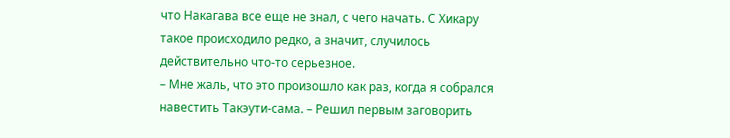что Накагава все еще не знал, с чего начать. С Хикару такое происходило редко, а значит, случилось действительно что-то серьезное.
– Мне жаль, что это произошло как раз, когда я собрался навестить Такэути-сама. – Решил первым заговорить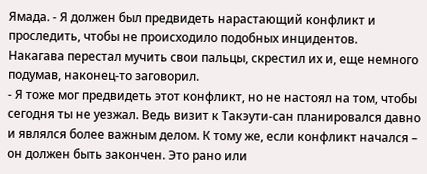Ямада. - Я должен был предвидеть нарастающий конфликт и проследить, чтобы не происходило подобных инцидентов.
Накагава перестал мучить свои пальцы, скрестил их и, еще немного подумав, наконец-то заговорил.
- Я тоже мог предвидеть этот конфликт, но не настоял на том, чтобы сегодня ты не уезжал. Ведь визит к Такэути-сан планировался давно и являлся более важным делом. К тому же, если конфликт начался – он должен быть закончен. Это рано или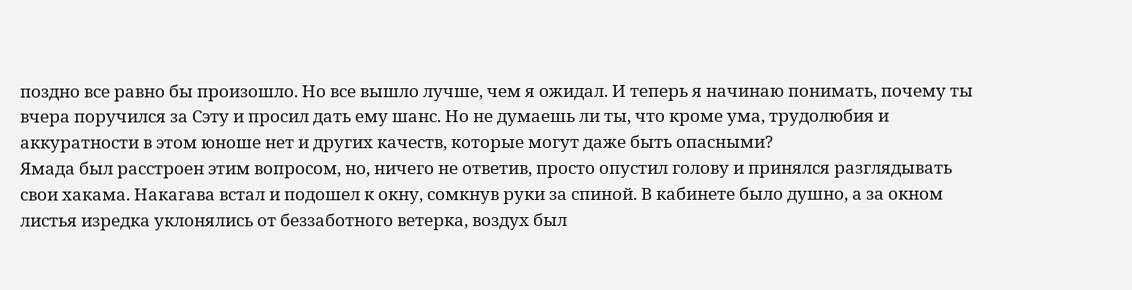поздно все равно бы произошло. Но все вышло лучше, чем я ожидал. И теперь я начинаю понимать, почему ты вчера поручился за Сэту и просил дать ему шанс. Но не думаешь ли ты, что кроме ума, трудолюбия и аккуратности в этом юноше нет и других качеств, которые могут даже быть опасными?
Ямада был расстроен этим вопросом, но, ничего не ответив, просто опустил голову и принялся разглядывать свои хакама. Накагава встал и подошел к окну, сомкнув руки за спиной. В кабинете было душно, а за окном листья изредка уклонялись от беззаботного ветерка, воздух был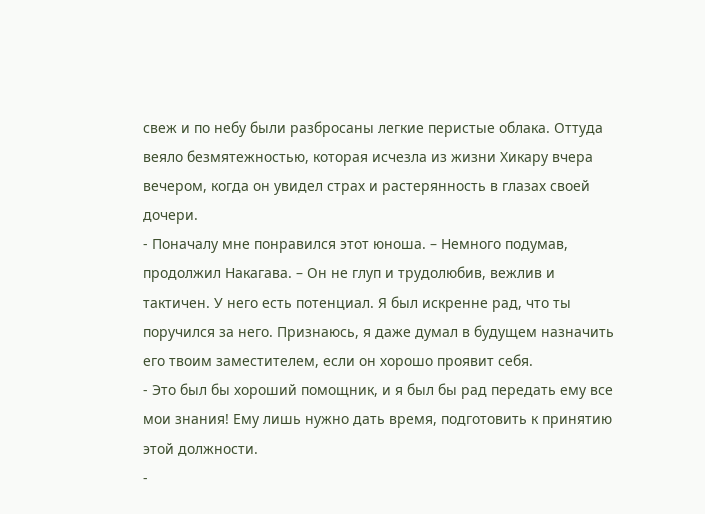свеж и по небу были разбросаны легкие перистые облака. Оттуда веяло безмятежностью, которая исчезла из жизни Хикару вчера вечером, когда он увидел страх и растерянность в глазах своей дочери.
- Поначалу мне понравился этот юноша. – Немного подумав, продолжил Накагава. – Он не глуп и трудолюбив, вежлив и тактичен. У него есть потенциал. Я был искренне рад, что ты поручился за него. Признаюсь, я даже думал в будущем назначить его твоим заместителем, если он хорошо проявит себя.
- Это был бы хороший помощник, и я был бы рад передать ему все мои знания! Ему лишь нужно дать время, подготовить к принятию этой должности.
-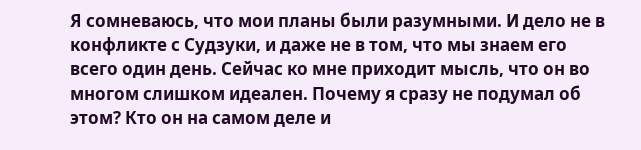Я сомневаюсь, что мои планы были разумными. И дело не в конфликте с Судзуки, и даже не в том, что мы знаем его всего один день. Сейчас ко мне приходит мысль, что он во многом слишком идеален. Почему я сразу не подумал об этом? Кто он на самом деле и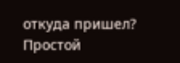откуда пришел? Простой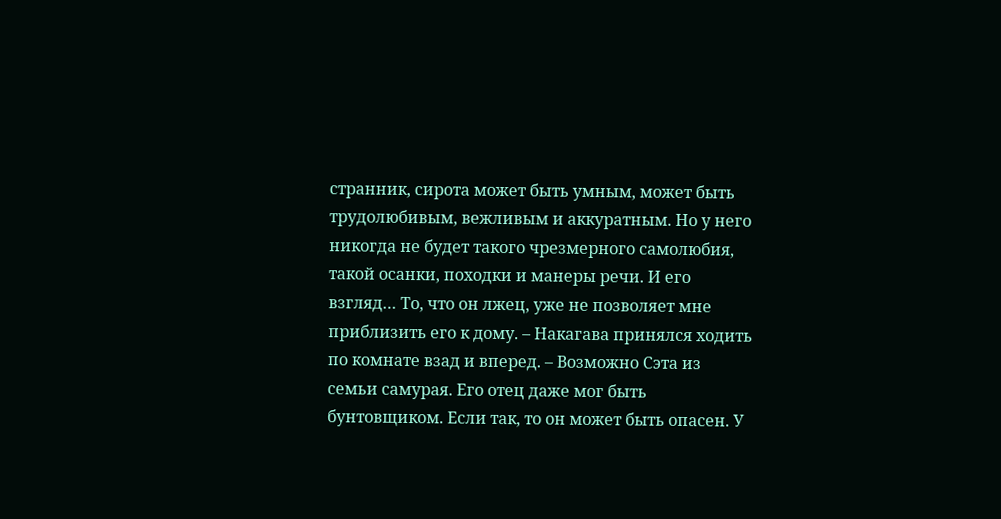странник, сирота может быть умным, может быть трудолюбивым, вежливым и аккуратным. Но у него никогда не будет такого чрезмерного самолюбия, такой осанки, походки и манеры речи. И его взгляд… То, что он лжец, уже не позволяет мне приблизить его к дому. – Накагава принялся ходить по комнате взад и вперед. – Возможно Сэта из семьи самурая. Его отец даже мог быть бунтовщиком. Если так, то он может быть опасен. У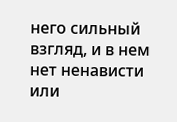него сильный взгляд, и в нем нет ненависти или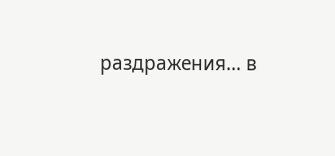раздражения… в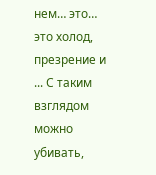нем… это… это холод, презрение и ... С таким взглядом можно убивать,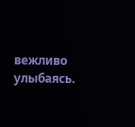вежливо улыбаясь.